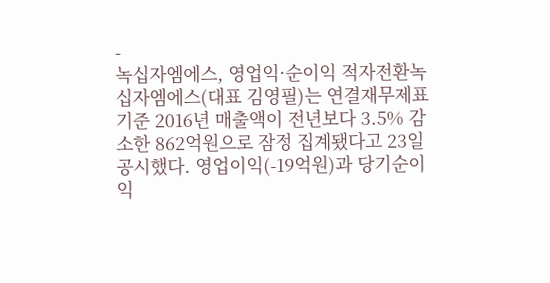-
녹십자엠에스, 영업익·순이익 적자전환녹십자엠에스(대표 김영필)는 연결재무제표 기준 2016년 매출액이 전년보다 3.5% 감소한 862억원으로 잠정 집계됐다고 23일 공시했다. 영업이익(-19억원)과 당기순이익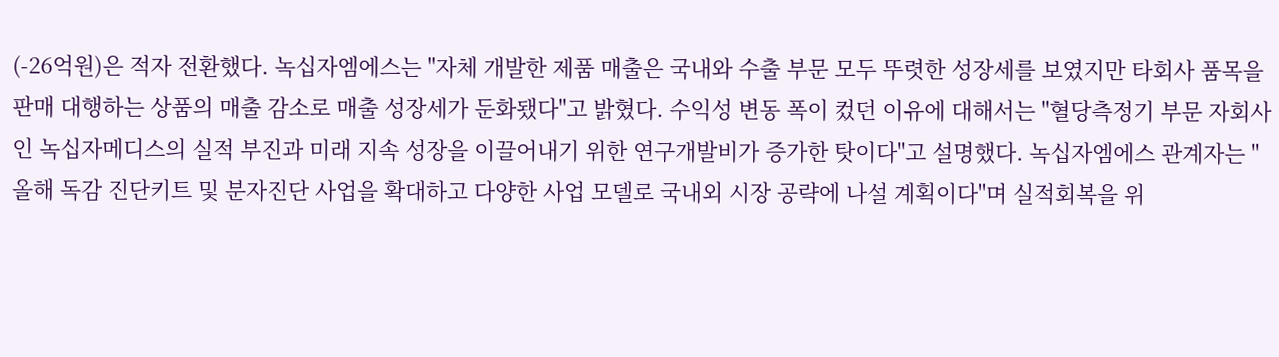(-26억원)은 적자 전환했다. 녹십자엠에스는 "자체 개발한 제품 매출은 국내와 수출 부문 모두 뚜렷한 성장세를 보였지만 타회사 품목을 판매 대행하는 상품의 매출 감소로 매출 성장세가 둔화됐다"고 밝혔다. 수익성 변동 폭이 컸던 이유에 대해서는 "혈당측정기 부문 자회사인 녹십자메디스의 실적 부진과 미래 지속 성장을 이끌어내기 위한 연구개발비가 증가한 탓이다"고 설명했다. 녹십자엠에스 관계자는 "올해 독감 진단키트 및 분자진단 사업을 확대하고 다양한 사업 모델로 국내외 시장 공략에 나설 계획이다"며 실적회복을 위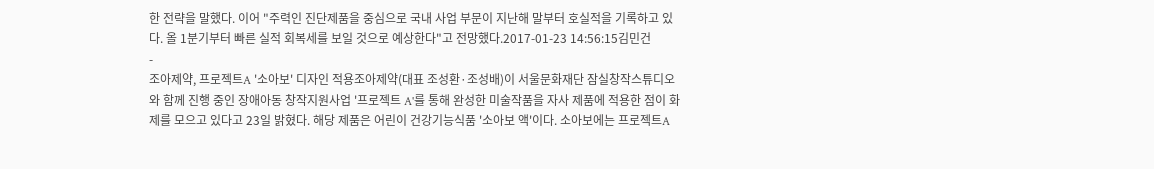한 전략을 말했다. 이어 "주력인 진단제품을 중심으로 국내 사업 부문이 지난해 말부터 호실적을 기록하고 있다. 올 1분기부터 빠른 실적 회복세를 보일 것으로 예상한다"고 전망했다.2017-01-23 14:56:15김민건
-
조아제약, 프로젝트A '소아보' 디자인 적용조아제약(대표 조성환·조성배)이 서울문화재단 잠실창작스튜디오와 함께 진행 중인 장애아동 창작지원사업 '프로젝트 A'를 통해 완성한 미술작품을 자사 제품에 적용한 점이 화제를 모으고 있다고 23일 밝혔다. 해당 제품은 어린이 건강기능식품 '소아보 액'이다. 소아보에는 프로젝트A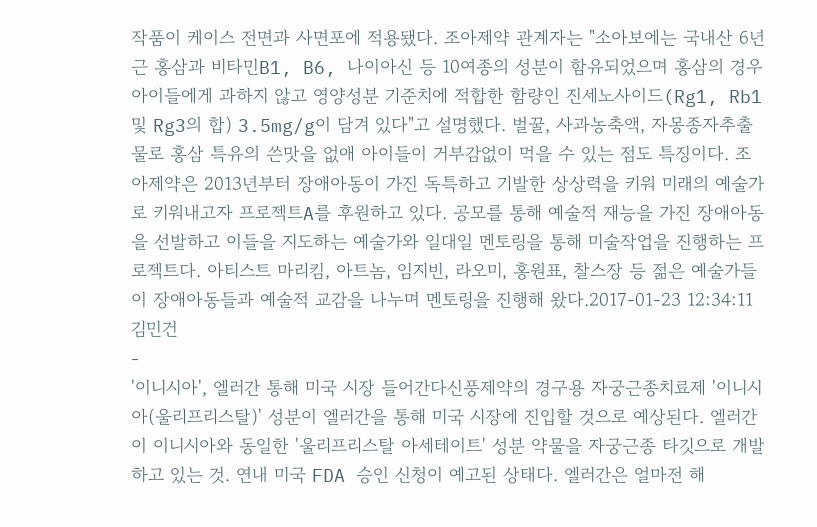작품이 케이스 전면과 사면포에 적용됐다. 조아제약 관계자는 "소아보에는 국내산 6년근 홍삼과 비타민B1, B6, 나이아신 등 10여종의 성분이 함유되었으며 홍삼의 경우 아이들에게 과하지 않고 영양성분 기준치에 적합한 함량인 진세노사이드(Rg1, Rb1 및 Rg3의 합) 3.5mg/g이 담겨 있다"고 설명했다. 벌꿀, 사과농축액, 자몽종자추출물로 홍삼 특유의 쓴맛을 없애 아이들이 거부감없이 먹을 수 있는 점도 특징이다. 조아제약은 2013년부터 장애아동이 가진 독특하고 기발한 상상력을 키워 미래의 예술가로 키워내고자 프로젝트A를 후원하고 있다. 공모를 통해 예술적 재능을 가진 장애아동을 선발하고 이들을 지도하는 예술가와 일대일 멘토링을 통해 미술작업을 진행하는 프로젝트다. 아티스트 마리킴, 아트놈, 임지빈, 라오미, 홍원표, 찰스장 등 젊은 예술가들이 장애아동들과 예술적 교감을 나누며 멘토링을 진행해 왔다.2017-01-23 12:34:11김민건
-
'이니시아', 엘러간 통해 미국 시장 들어간다신풍제약의 경구용 자궁근종치료제 '이니시아(울리프리스탈)' 성분이 엘러간을 통해 미국 시장에 진입할 것으로 예상된다. 엘러간이 이니시아와 동일한 '울리프리스탈 아세테이트' 성분 약물을 자궁근종 타깃으로 개발하고 있는 것. 연내 미국 FDA 승인 신청이 예고된 상태다. 엘러간은 얼마전 해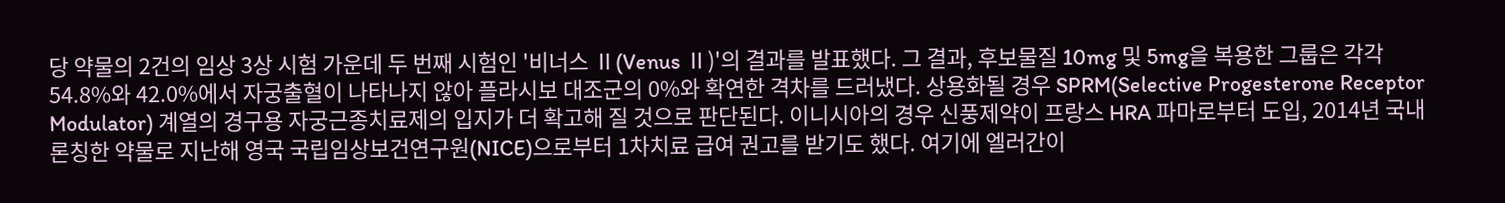당 약물의 2건의 임상 3상 시험 가운데 두 번째 시험인 '비너스 Ⅱ(Venus Ⅱ)'의 결과를 발표했다. 그 결과, 후보물질 10mg 및 5mg을 복용한 그룹은 각각 54.8%와 42.0%에서 자궁출혈이 나타나지 않아 플라시보 대조군의 0%와 확연한 격차를 드러냈다. 상용화될 경우 SPRM(Selective Progesterone Receptor Modulator) 계열의 경구용 자궁근종치료제의 입지가 더 확고해 질 것으로 판단된다. 이니시아의 경우 신풍제약이 프랑스 HRA 파마로부터 도입, 2014년 국내 론칭한 약물로 지난해 영국 국립임상보건연구원(NICE)으로부터 1차치료 급여 권고를 받기도 했다. 여기에 엘러간이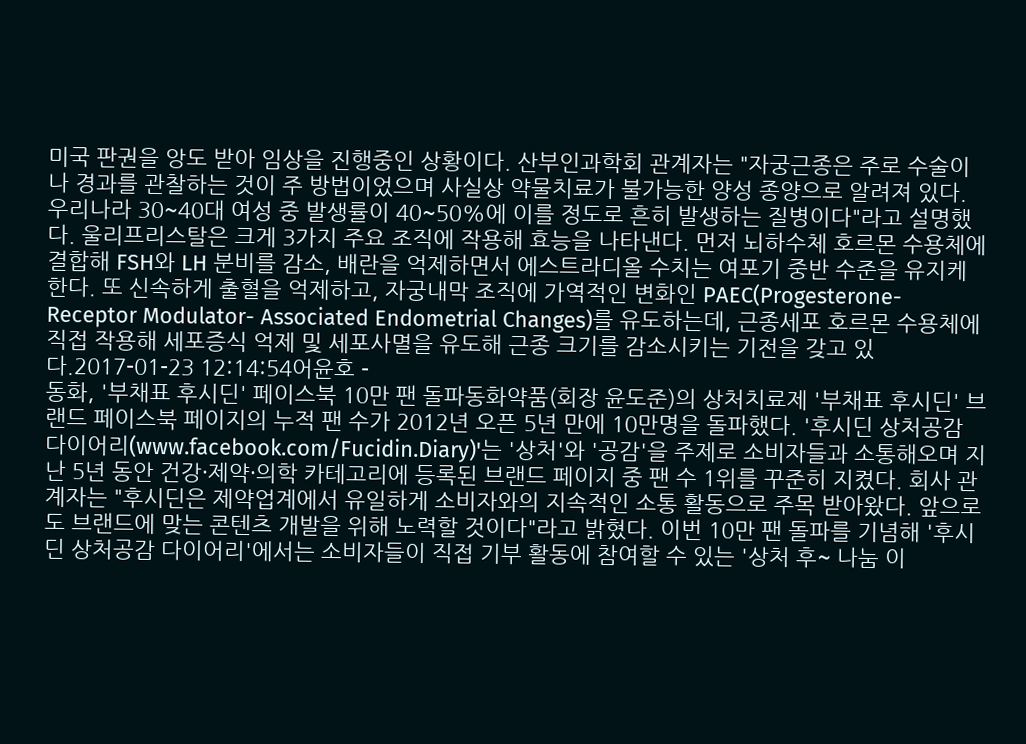미국 판권을 앙도 받아 임상을 진행중인 상황이다. 산부인과학회 관계자는 "자궁근종은 주로 수술이나 경과를 관찰하는 것이 주 방법이었으며 사실상 약물치료가 불가능한 양성 종양으로 알려져 있다. 우리나라 30~40대 여성 중 발생률이 40~50%에 이를 정도로 흔히 발생하는 질병이다"라고 설명했다. 울리프리스탈은 크게 3가지 주요 조직에 작용해 효능을 나타낸다. 먼저 뇌하수체 호르몬 수용체에 결합해 FSH와 LH 분비를 감소, 배란을 억제하면서 에스트라디올 수치는 여포기 중반 수준을 유지케 한다. 또 신속하게 출혈을 억제하고, 자궁내막 조직에 가역적인 변화인 PAEC(Progesterone-Receptor Modulator- Associated Endometrial Changes)를 유도하는데, 근종세포 호르몬 수용체에 직접 작용해 세포증식 억제 및 세포사멸을 유도해 근종 크기를 감소시키는 기전을 갖고 있다.2017-01-23 12:14:54어윤호 -
동화, '부채표 후시딘' 페이스북 10만 팬 돌파동화약품(회장 윤도준)의 상처치료제 '부채표 후시딘' 브랜드 페이스북 페이지의 누적 팬 수가 2012년 오픈 5년 만에 10만명을 돌파했다. '후시딘 상처공감 다이어리(www.facebook.com/Fucidin.Diary)'는 '상처'와 '공감'을 주제로 소비자들과 소통해오며 지난 5년 동안 건강·제약·의학 카테고리에 등록된 브랜드 페이지 중 팬 수 1위를 꾸준히 지켰다. 회사 관계자는 "후시딘은 제약업계에서 유일하게 소비자와의 지속적인 소통 활동으로 주목 받아왔다. 앞으로도 브랜드에 맞는 콘텐츠 개발을 위해 노력할 것이다"라고 밝혔다. 이번 10만 팬 돌파를 기념해 '후시딘 상처공감 다이어리'에서는 소비자들이 직접 기부 활동에 참여할 수 있는 '상처 후~ 나눔 이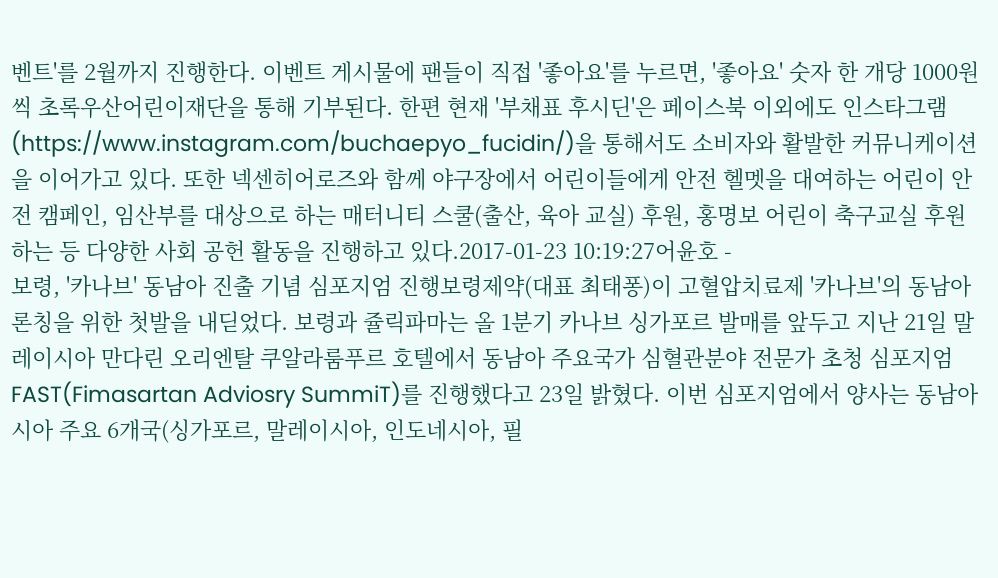벤트'를 2월까지 진행한다. 이벤트 게시물에 팬들이 직접 '좋아요'를 누르면, '좋아요' 숫자 한 개당 1000원씩 초록우산어린이재단을 통해 기부된다. 한편 현재 '부채표 후시딘'은 페이스북 이외에도 인스타그램(https://www.instagram.com/buchaepyo_fucidin/)을 통해서도 소비자와 활발한 커뮤니케이션을 이어가고 있다. 또한 넥센히어로즈와 함께 야구장에서 어린이들에게 안전 헬멧을 대여하는 어린이 안전 캠페인, 임산부를 대상으로 하는 매터니티 스쿨(출산, 육아 교실) 후원, 홍명보 어린이 축구교실 후원하는 등 다양한 사회 공헌 활동을 진행하고 있다.2017-01-23 10:19:27어윤호 -
보령, '카나브' 동남아 진출 기념 심포지엄 진행보령제약(대표 최태퐁)이 고혈압치료제 '카나브'의 동남아 론칭을 위한 첫발을 내딛었다. 보령과 쥴릭파마는 올 1분기 카나브 싱가포르 발매를 앞두고 지난 21일 말레이시아 만다린 오리엔탈 쿠알라룸푸르 호텔에서 동남아 주요국가 심혈관분야 전문가 초청 심포지엄 FAST(Fimasartan Adviosry SummiT)를 진행했다고 23일 밝혔다. 이번 심포지엄에서 양사는 동남아시아 주요 6개국(싱가포르, 말레이시아, 인도네시아, 필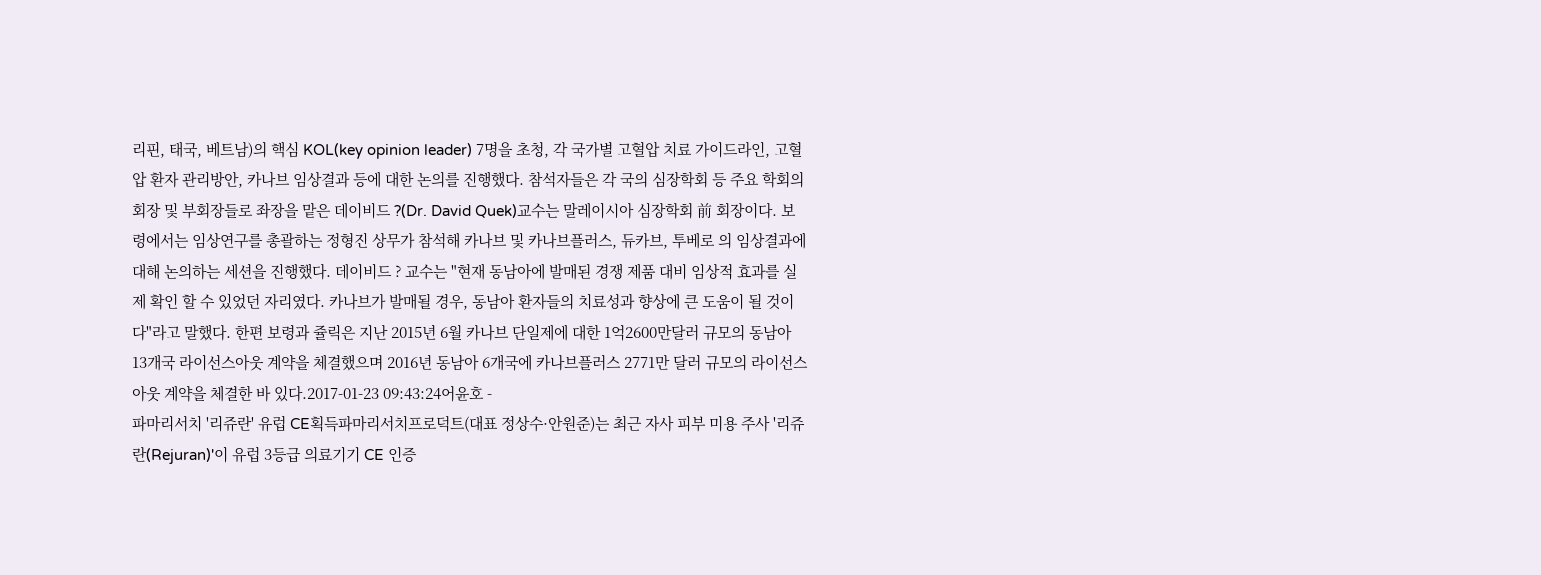리핀, 태국, 베트남)의 핵심 KOL(key opinion leader) 7명을 초청, 각 국가별 고혈압 치료 가이드라인, 고혈압 환자 관리방안, 카나브 임상결과 등에 대한 논의를 진행했다. 참석자들은 각 국의 심장학회 등 주요 학회의 회장 및 부회장들로 좌장을 맡은 데이비드 ?(Dr. David Quek)교수는 말레이시아 심장학회 前 회장이다. 보령에서는 임상연구를 총괄하는 정형진 상무가 참석해 카나브 및 카나브플러스, 듀카브, 투베로 의 임상결과에 대해 논의하는 세션을 진행했다. 데이비드 ? 교수는 "현재 동남아에 발매된 경쟁 제품 대비 임상적 효과를 실제 확인 할 수 있었던 자리였다. 카나브가 발매될 경우, 동남아 환자들의 치료성과 향상에 큰 도움이 될 것이다"라고 말했다. 한편 보령과 쥴릭은 지난 2015년 6월 카나브 단일제에 대한 1억2600만달러 규모의 동남아 13개국 라이선스아웃 계약을 체결했으며 2016년 동남아 6개국에 카나브플러스 2771만 달러 규모의 라이선스아웃 계약을 체결한 바 있다.2017-01-23 09:43:24어윤호 -
파마리서치 '리쥬란' 유럽 CE획득파마리서치프로덕트(대표 정상수·안원준)는 최근 자사 피부 미용 주사 '리쥬란(Rejuran)'이 유럽 3등급 의료기기 CE 인증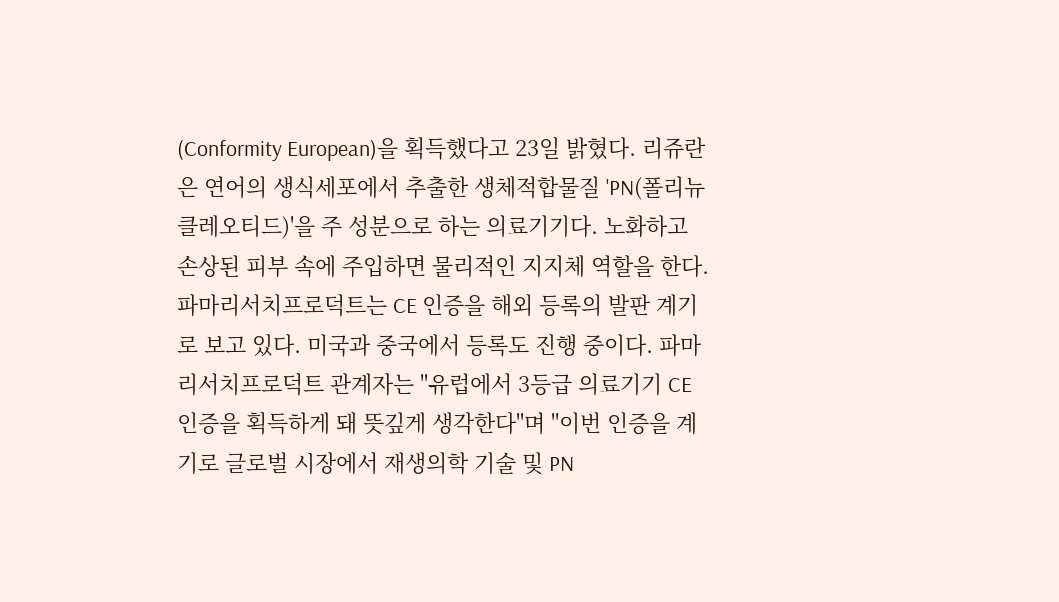(Conformity European)을 획득했다고 23일 밝혔다. 리쥬란은 연어의 생식세포에서 추출한 생체적합물질 'PN(폴리뉴클레오티드)'을 주 성분으로 하는 의료기기다. 노화하고 손상된 피부 속에 주입하면 물리적인 지지체 역할을 한다. 파마리서치프로덕트는 CE 인증을 해외 등록의 발판 계기로 보고 있다. 미국과 중국에서 등록도 진행 중이다. 파마리서치프로덕트 관계자는 "유럽에서 3등급 의료기기 CE 인증을 획득하게 돼 뜻깊게 생각한다"며 "이번 인증을 계기로 글로벌 시장에서 재생의학 기술 및 PN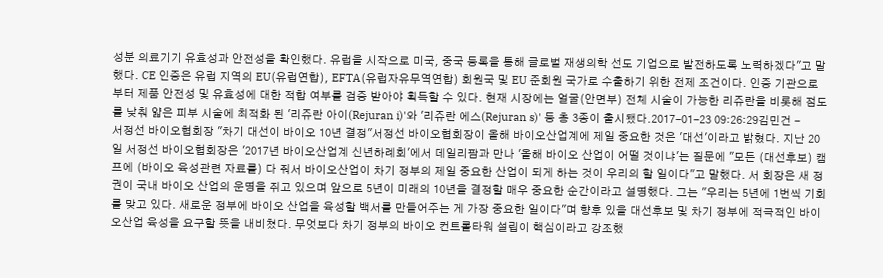성분 의료기기 유효성과 안전성을 확인했다. 유럽을 시작으로 미국, 중국 등록을 통해 글로벌 재생의학 선도 기업으로 발전하도록 노력하겠다"고 말했다. CE 인증은 유럽 지역의 EU(유럽연합), EFTA(유럽자유무역연합) 회원국 및 EU 준회원 국가로 수출하기 위한 전제 조건이다. 인증 기관으로부터 제품 안전성 및 유효성에 대한 적합 여부를 검증 받아야 획득할 수 있다. 현재 시장에는 얼굴(안면부) 전체 시술이 가능한 리쥬란을 비롯해 점도를 낮춰 얇은 피부 시술에 최적화 된 '리쥬란 아이(Rejuran i)'와 '리쥬란 에스(Rejuran s)' 등 총 3종이 출시됐다.2017-01-23 09:26:29김민건 -
서정선 바이오협회장 "차기 대선이 바이오 10년 결정"서정선 바이오협회장이 올해 바이오산업계에 제일 중요한 것은 '대선'이라고 밝혔다. 지난 20일 서정선 바이오협회장은 '2017년 바이오산업계 신년하례회'에서 데일리팜과 만나 '올해 바이오 산업이 어떨 것이냐'는 질문에 "모든 (대선후보) 캠프에 (바이오 육성관련 자료를) 다 줘서 바이오산업이 차기 정부의 제일 중요한 산업이 되게 하는 것이 우리의 할 일이다"고 말했다. 서 회장은 새 정권이 국내 바이오 산업의 운명을 쥐고 있으며 앞으로 5년이 미래의 10년을 결정할 매우 중요한 순간이라고 설명했다. 그는 "우리는 5년에 1번씩 기회를 맞고 있다. 새로운 정부에 바이오 산업을 육성할 백서를 만들어주는 게 가장 중요한 일이다"며 향후 있을 대선후보 및 차기 정부에 적극적인 바이오산업 육성을 요구할 뜻을 내비쳤다. 무엇보다 차기 정부의 바이오 컨트롤타워 설립이 핵심이라고 강조했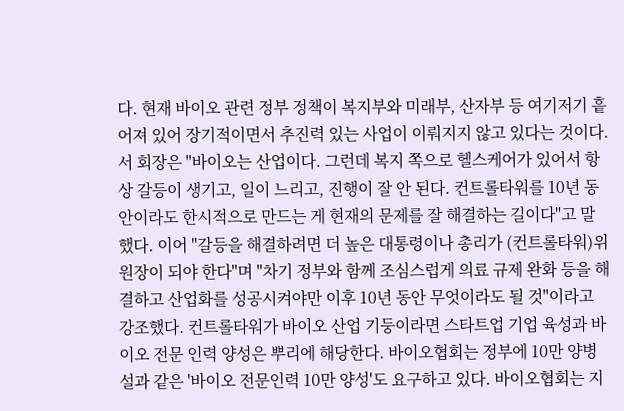다. 현재 바이오 관련 정부 정책이 복지부와 미래부, 산자부 등 여기저기 흩어져 있어 장기적이면서 추진력 있는 사업이 이뤄지지 않고 있다는 것이다. 서 회장은 "바이오는 산업이다. 그런데 복지 쪽으로 헬스케어가 있어서 항상 갈등이 생기고, 일이 느리고, 진행이 잘 안 된다. 컨트롤타워를 10년 동안이라도 한시적으로 만드는 게 현재의 문제를 잘 해결하는 길이다"고 말했다. 이어 "갈등을 해결하려면 더 높은 대통령이나 총리가 (컨트롤타워)위원장이 되야 한다"며 "차기 정부와 함께 조심스럽게 의료 규제 완화 등을 해결하고 산업화를 성공시켜야만 이후 10년 동안 무엇이라도 될 것"이라고 강조했다. 컨트롤타워가 바이오 산업 기둥이라면 스타트업 기업 육성과 바이오 전문 인력 양성은 뿌리에 해당한다. 바이오협회는 정부에 10만 양병설과 같은 '바이오 전문인력 10만 양성'도 요구하고 있다. 바이오협회는 지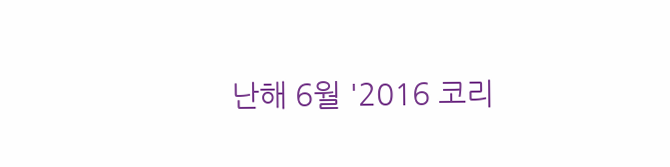난해 6월 '2016 코리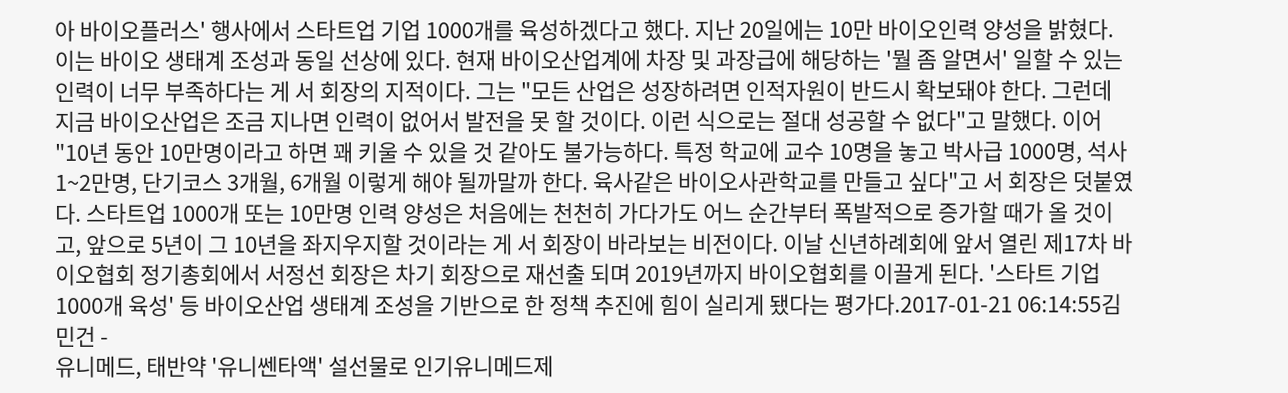아 바이오플러스' 행사에서 스타트업 기업 1000개를 육성하겠다고 했다. 지난 20일에는 10만 바이오인력 양성을 밝혔다. 이는 바이오 생태계 조성과 동일 선상에 있다. 현재 바이오산업계에 차장 및 과장급에 해당하는 '뭘 좀 알면서' 일할 수 있는 인력이 너무 부족하다는 게 서 회장의 지적이다. 그는 "모든 산업은 성장하려면 인적자원이 반드시 확보돼야 한다. 그런데 지금 바이오산업은 조금 지나면 인력이 없어서 발전을 못 할 것이다. 이런 식으로는 절대 성공할 수 없다"고 말했다. 이어 "10년 동안 10만명이라고 하면 꽤 키울 수 있을 것 같아도 불가능하다. 특정 학교에 교수 10명을 놓고 박사급 1000명, 석사 1~2만명, 단기코스 3개월, 6개월 이렇게 해야 될까말까 한다. 육사같은 바이오사관학교를 만들고 싶다"고 서 회장은 덧붙였다. 스타트업 1000개 또는 10만명 인력 양성은 처음에는 천천히 가다가도 어느 순간부터 폭발적으로 증가할 때가 올 것이고, 앞으로 5년이 그 10년을 좌지우지할 것이라는 게 서 회장이 바라보는 비전이다. 이날 신년하례회에 앞서 열린 제17차 바이오협회 정기총회에서 서정선 회장은 차기 회장으로 재선출 되며 2019년까지 바이오협회를 이끌게 된다. '스타트 기업 1000개 육성' 등 바이오산업 생태계 조성을 기반으로 한 정책 추진에 힘이 실리게 됐다는 평가다.2017-01-21 06:14:55김민건 -
유니메드, 태반약 '유니쎈타액' 설선물로 인기유니메드제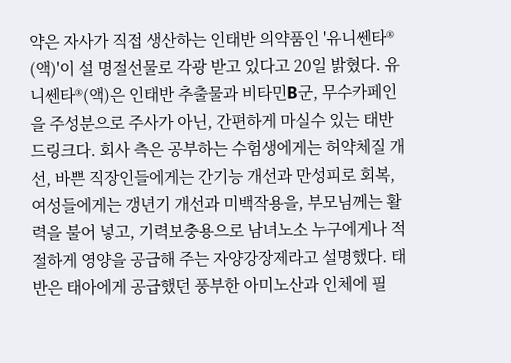약은 자사가 직접 생산하는 인태반 의약품인 '유니쎈타® (액)'이 설 명절선물로 각광 받고 있다고 20일 밝혔다. 유니쎈타®(액)은 인태반 추출물과 비타민B군, 무수카페인을 주성분으로 주사가 아닌, 간편하게 마실수 있는 태반 드링크다. 회사 측은 공부하는 수험생에게는 허약체질 개선, 바쁜 직장인들에게는 간기능 개선과 만성피로 회복, 여성들에게는 갱년기 개선과 미백작용을, 부모님께는 활력을 불어 넣고, 기력보충용으로 남녀노소 누구에게나 적절하게 영양을 공급해 주는 자양강장제라고 설명했다. 태반은 태아에게 공급했던 풍부한 아미노산과 인체에 필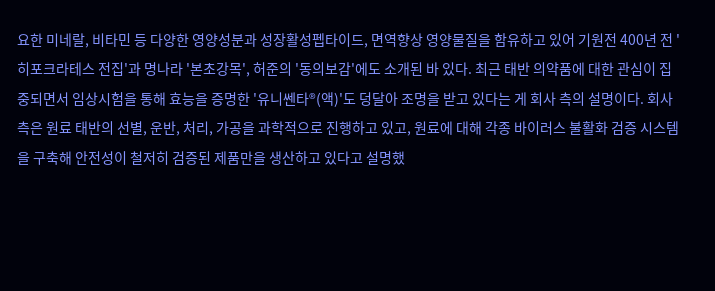요한 미네랄, 비타민 등 다양한 영양성분과 성장활성펩타이드, 면역향상 영양물질을 함유하고 있어 기원전 400년 전 '히포크라테스 전집'과 명나라 '본초강목', 허준의 '동의보감'에도 소개된 바 있다. 최근 태반 의약품에 대한 관심이 집중되면서 임상시험을 통해 효능을 증명한 '유니쎈타®(액)'도 덩달아 조명을 받고 있다는 게 회사 측의 설명이다. 회사 측은 원료 태반의 선별, 운반, 처리, 가공을 과학적으로 진행하고 있고, 원료에 대해 각종 바이러스 불활화 검증 시스템을 구축해 안전성이 철저히 검증된 제품만을 생산하고 있다고 설명했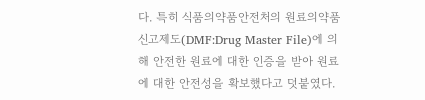다. 특히 식품의약품안전처의 원료의약품신고제도(DMF:Drug Master File)에 의해 안전한 원료에 대한 인증을 받아 원료에 대한 안전성을 확보했다고 덧붙였다.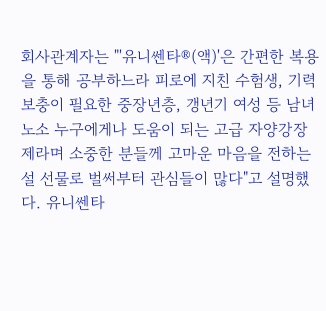회사관계자는 "'유니쎈타®(액)'은 간편한 복용을 통해 공부하느라 피로에 지친 수험생, 기력 보충이 필요한 중장년층, 갱년기 여성 등 남녀노소 누구에게나 도움이 되는 고급 자양강장제라며 소중한 분들께 고마운 마음을 전하는 설 선물로 벌써부터 관심들이 많다"고 설명했다. 유니쎈타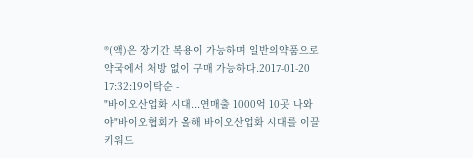®(액)은 장기간 복용이 가능하며 일반의약품으로 약국에서 처방 없이 구매 가능하다.2017-01-20 17:32:19이탁순 -
"바이오산업화 시대...연매출 1000억 10곳 나와야"바이오협회가 올해 바이오산업화 시대를 이끌 키워드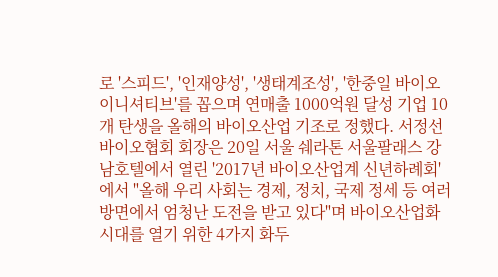로 '스피드', '인재양성', '생태계조성', '한중일 바이오 이니셔티브'를 꼽으며 연매출 1000억원 달성 기업 10개 탄생을 올해의 바이오산업 기조로 정했다. 서정선 바이오협회 회장은 20일 서울 쉐라톤 서울팔래스 강남호텔에서 열린 '2017년 바이오산업계 신년하례회'에서 "올해 우리 사회는 경제, 정치, 국제 정세 등 여러 방면에서 엄청난 도전을 받고 있다"며 바이오산업화 시대를 열기 위한 4가지 화두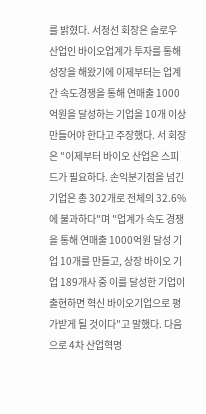를 밝혔다. 서정선 회장은 슬로우 산업인 바이오업계가 투자를 통해 성장을 해왔기에 이제부터는 업계간 속도경쟁을 통해 연매출 1000억원을 달성하는 기업을 10개 이상 만들어야 한다고 주장했다. 서 회장은 "이제부터 바이오 산업은 스피드가 필요하다. 손익분기점을 넘긴 기업은 총 302개로 전체의 32.6%에 불과하다"며 "업계가 속도 경쟁을 통해 연매출 1000억원 달성 기업 10개를 만들고, 상장 바이오 기업 189개사 중 이를 달성한 기업이 출현하면 혁신 바이오기업으로 평가받게 될 것이다"고 말했다. 다음으로 4차 산업혁명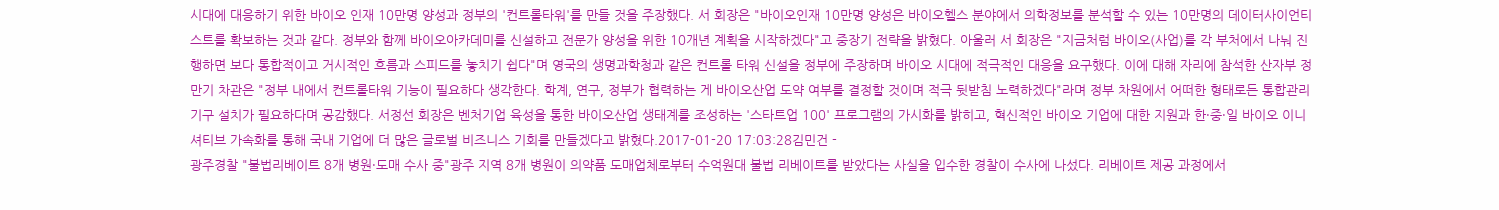시대에 대응하기 위한 바이오 인재 10만명 양성과 정부의 '컨트롤타워'를 만들 것을 주장했다. 서 회장은 "바이오인재 10만명 양성은 바이오헬스 분야에서 의학정보를 분석할 수 있는 10만명의 데이터사이언티스트를 확보하는 것과 같다. 정부와 함께 바이오아카데미를 신설하고 전문가 양성을 위한 10개년 계획을 시작하겠다"고 중장기 전략을 밝혔다. 아울러 서 회장은 "지금처럼 바이오(사업)를 각 부처에서 나눠 진행하면 보다 통합적이고 거시적인 흐름과 스피드를 놓치기 쉽다"며 영국의 생명과학청과 같은 컨트롤 타워 신설을 정부에 주장하며 바이오 시대에 적극적인 대응을 요구했다. 이에 대해 자리에 참석한 산자부 정만기 차관은 "정부 내에서 컨트롤타워 기능이 필요하다 생각한다. 학계, 연구, 정부가 협력하는 게 바이오산업 도약 여부를 결정할 것이며 적극 뒷받침 노력하겠다"라며 정부 차원에서 어떠한 형태로든 통합관리 기구 설치가 필요하다며 공감했다. 서정선 회장은 벤처기업 육성을 통한 바이오산업 생태계를 조성하는 '스타트업 100' 프로그램의 가시화를 밝히고, 혁신적인 바이오 기업에 대한 지원과 한·중·일 바이오 이니셔티브 가속화를 통해 국내 기업에 더 많은 글로벌 비즈니스 기회를 만들겠다고 밝혔다.2017-01-20 17:03:28김민건 -
광주경찰 "불법리베이트 8개 병원·도매 수사 중"광주 지역 8개 병원이 의약품 도매업체로부터 수억원대 불법 리베이트를 받았다는 사실을 입수한 경찰이 수사에 나섰다. 리베이트 제공 과정에서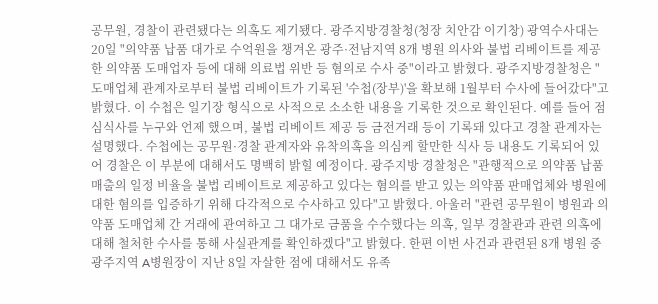공무원, 경찰이 관련됐다는 의혹도 제기됐다. 광주지방경찰청(청장 치안감 이기창) 광역수사대는 20일 "의약품 납품 대가로 수억원을 챙겨온 광주·전남지역 8개 병원 의사와 불법 리베이트를 제공한 의약품 도매업자 등에 대해 의료법 위반 등 혐의로 수사 중"이라고 밝혔다. 광주지방경찰청은 "도매업체 관계자로부터 불법 리베이트가 기록된 '수첩(장부)'을 확보해 1월부터 수사에 들어갔다"고 밝혔다. 이 수첩은 일기장 형식으로 사적으로 소소한 내용을 기록한 것으로 확인된다. 예를 들어 점심식사를 누구와 언제 했으며, 불법 리베이트 제공 등 금전거래 등이 기록돼 있다고 경찰 관계자는 설명했다. 수첩에는 공무원·경찰 관계자와 유착의혹을 의심케 할만한 식사 등 내용도 기록되어 있어 경찰은 이 부분에 대해서도 명백히 밝힐 예정이다. 광주지방 경찰청은 "관행적으로 의약품 납품 매출의 일정 비율을 불법 리베이트로 제공하고 있다는 혐의를 받고 있는 의약품 판매업체와 병원에 대한 혐의를 입증하기 위해 다각적으로 수사하고 있다"고 밝혔다. 아울러 "관련 공무원이 병원과 의약품 도매업체 간 거래에 관여하고 그 대가로 금품을 수수했다는 의혹, 일부 경찰관과 관련 의혹에 대해 철처한 수사를 통해 사실관계를 확인하겠다"고 밝혔다. 한편 이번 사건과 관련된 8개 병원 중 광주지역 A병원장이 지난 8일 자살한 점에 대해서도 유족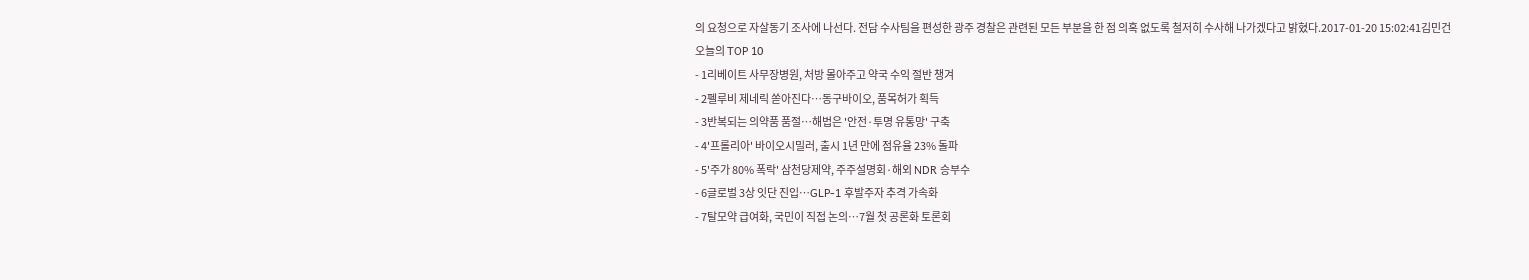의 요청으로 자살동기 조사에 나선다. 전담 수사팀을 편성한 광주 경찰은 관련된 모든 부분을 한 점 의혹 없도록 철저히 수사해 나가겠다고 밝혔다.2017-01-20 15:02:41김민건
오늘의 TOP 10
- 1리베이트 사무장병원, 처방 몰아주고 약국 수익 절반 챙겨
- 2펠루비 제네릭 쏟아진다…동구바이오, 품목허가 획득
- 3반복되는 의약품 품절…해법은 '안전·투명 유통망' 구축
- 4'프롤리아' 바이오시밀러, 출시 1년 만에 점유율 23% 돌파
- 5'주가 80% 폭락' 삼천당제약, 주주설명회·해외 NDR 승부수
- 6글로벌 3상 잇단 진입…GLP-1 후발주자 추격 가속화
- 7탈모약 급여화, 국민이 직접 논의…7월 첫 공론화 토론회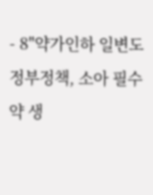- 8"약가인하 일변도 정부정책, 소아 필수약 생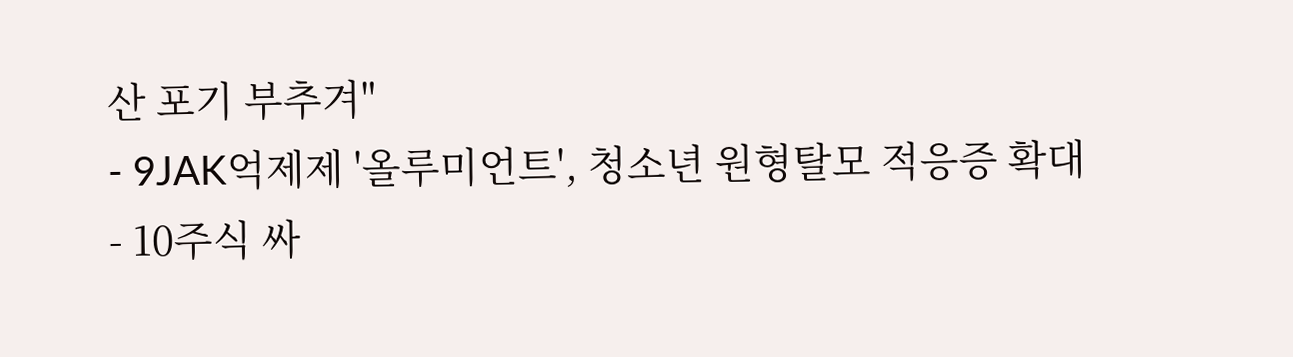산 포기 부추겨"
- 9JAK억제제 '올루미언트', 청소년 원형탈모 적응증 확대
- 10주식 싸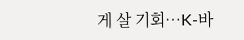게 살 기회…K-바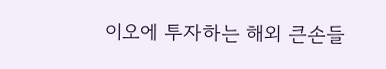이오에 투자하는 해외 큰손들